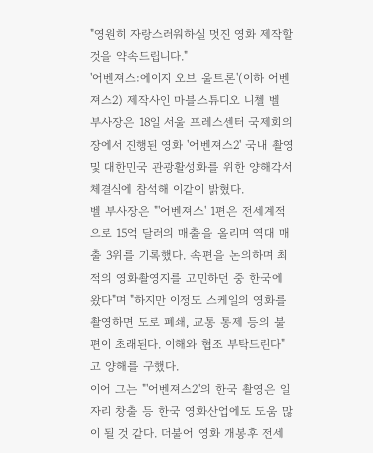"영원히 자랑스러워하실 멋진 영화 제작할것을 약속드립니다."
'어벤져스:에이지 오브 울트론'(이하 어벤져스2) 제작사인 마블스튜디오 니첼 벨 부사장은 18일 서울 프레스센터 국제회의장에서 진행된 영화 '어벤져스2' 국내 촬영 및 대한민국 관광활성화를 위한 양해각서 체결식에 참석해 이같이 밝혔다.
벨 부사장은 "'어벤져스' 1편은 전세계적으로 15억 달러의 매출을 올리며 역대 매출 3위를 기록했다. 속편을 논의하며 최적의 영화촬영지를 고민하던 중 한국에 왔다"며 "하지만 이정도 스케일의 영화를 촬영하면 도로 폐쇄, 교통 통제 등의 불편이 초래된다. 이해와 협조 부탁드린다"고 양해를 구했다.
이어 그는 "'어벤져스2'의 한국 촬영은 일자리 창출 등 한국 영화산업에도 도움 많이 될 것 같다. 더불어 영화 개봉후 전세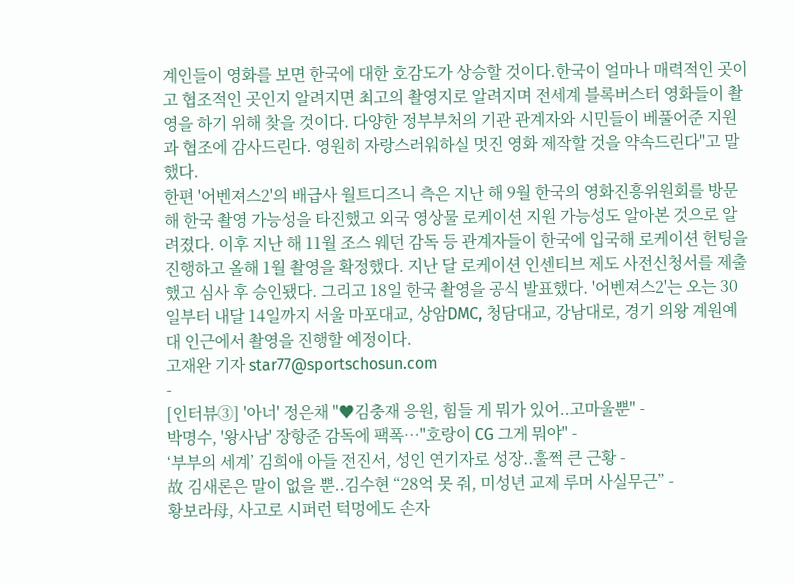계인들이 영화를 보면 한국에 대한 호감도가 상승할 것이다.한국이 얼마나 매력적인 곳이고 협조적인 곳인지 알려지면 최고의 촬영지로 알려지며 전세계 블록버스터 영화들이 촬영을 하기 위해 찾을 것이다. 다양한 정부부처의 기관 관계자와 시민들이 베풀어준 지원과 협조에 감사드린다. 영원히 자랑스러워하실 멋진 영화 제작할 것을 약속드린다"고 말했다.
한편 '어벤져스2'의 배급사 월트디즈니 측은 지난 해 9월 한국의 영화진흥위원회를 방문해 한국 촬영 가능성을 타진했고 외국 영상물 로케이션 지원 가능성도 알아본 것으로 알려졌다. 이후 지난 해 11월 조스 웨던 감독 등 관계자들이 한국에 입국해 로케이션 헌팅을 진행하고 올해 1월 촬영을 확정했다. 지난 달 로케이션 인센티브 제도 사전신청서를 제출했고 심사 후 승인됐다. 그리고 18일 한국 촬영을 공식 발표했다. '어벤져스2'는 오는 30일부터 내달 14일까지 서울 마포대교, 상암DMC, 청담대교, 강남대로, 경기 의왕 계원예대 인근에서 촬영을 진행할 예정이다.
고재완 기자 star77@sportschosun.com
-
[인터뷰③] '아너' 정은채 "♥김충재 응원, 힘들 게 뭐가 있어..고마울뿐" -
박명수, '왕사남' 장항준 감독에 팩폭…"호랑이 CG 그게 뭐야" -
‘부부의 세계’ 김희애 아들 전진서, 성인 연기자로 성장..훌쩍 큰 근황 -
故 김새론은 말이 없을 뿐..김수현 “28억 못 줘, 미성년 교제 루머 사실무근” -
황보라母, 사고로 시퍼런 턱멍에도 손자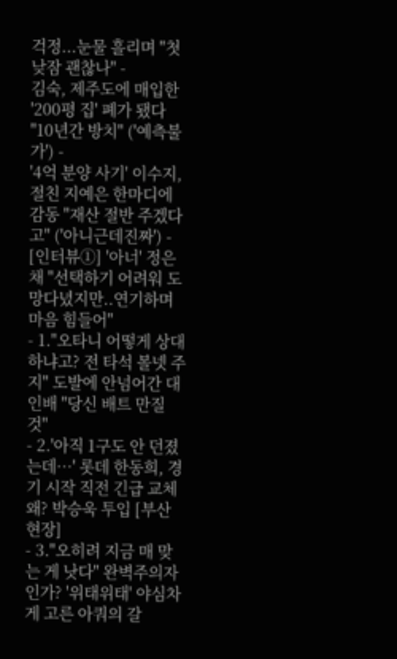걱정...눈물 흘리며 "첫 낮잠 괜찮나" -
김숙, 제주도에 매입한 '200평 집' 폐가 됐다 "10년간 방치" ('예측불가') -
'4억 분양 사기' 이수지, 절친 지예은 한마디에 감동 "재산 절반 주겠다고" ('아니근데진짜') -
[인터뷰①] '아너' 정은채 "선택하기 어려워 도망다녔지만..연기하며 마음 힘들어"
- 1."오타니 어떻게 상대하냐고? 전 타석 볼넷 주지" 도발에 안넘어간 대인배 "당신 배트 만질 것"
- 2.'아직 1구도 안 던졌는데…' 롯데 한동희, 경기 시작 직전 긴급 교체 왜? 박승욱 투입 [부산현장]
- 3."오히려 지금 매 맞는 게 낫다" 완벽주의자인가? '위태위태' 야심차게 고른 아쿼의 갈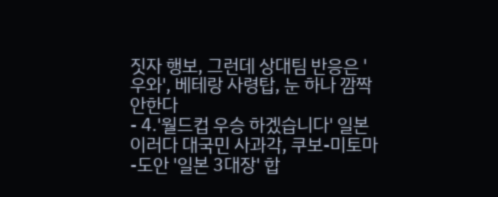짓자 행보, 그런데 상대팀 반응은 '우와', 베테랑 사령탑, 눈 하나 깜짝 안한다
- 4.'월드컵 우승 하겠습니다' 일본 이러다 대국민 사과각, 쿠보-미토마-도안 '일본 3대장' 합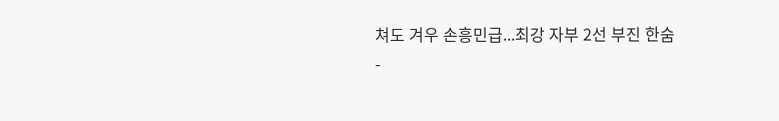쳐도 겨우 손흥민급...최강 자부 2선 부진 한숨
-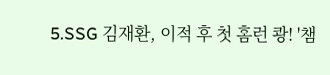5.SSG 김재환, 이적 후 첫 홈런 쾅! '챔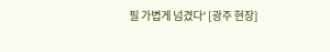필 가볍게 넘겼다' [광주 현장]